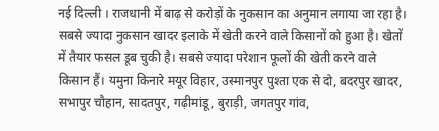नई दिल्ली । राजधानी में बाढ़ से करोड़ों के नुकसान का अनुमान लगाया जा रहा है। सबसे ज्यादा नुकसान खादर इलाके में खेती करने वाले किसानों को हुआ है। खेतों में तैयार फसल डूब चुकी है। सबसे ज्यादा परेशान फूलों की खेती करने वाले किसान हैं। यमुना किनारे मयूर विहार, उस्मानपुर पुश्ता एक से दो, बदरपुर खादर, सभापुर चौहान, सादतपुर, गढ़ीमांडू, बुराड़ी, जगतपुर गांव,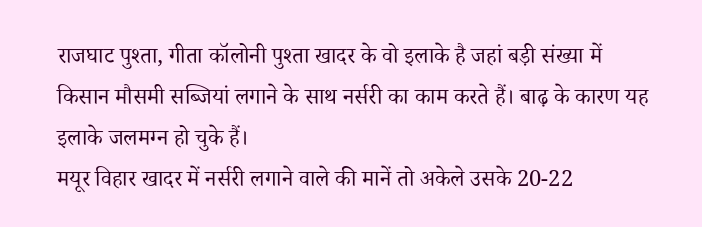राजघाट पुश्ता, गीता कॉलोनी पुश्ता खादर के वो इलाके है जहां बड़ी संख्या में किसान मौसमी सब्जियां लगाने के साथ नर्सरी का काम करते हैं। बाढ़ के कारण यह इलाके जलमग्न हो चुके हैं।
मयूर विहार खादर में नर्सरी लगाने वाले की मानें तो अकेले उसके 20-22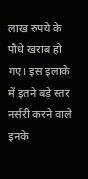लाख रुपये के पौधे खराब हो गए। इस इलाके में इतने बड़े स्तर नर्सरी करने वाले इनके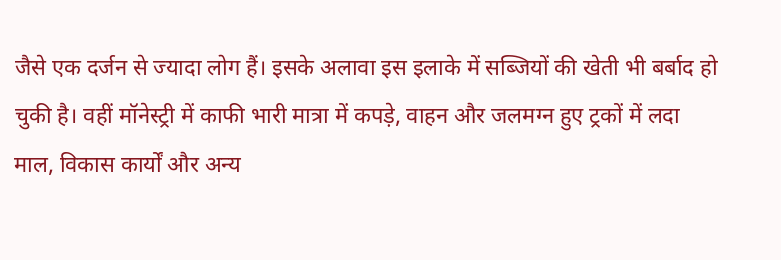जैसे एक दर्जन से ज्यादा लोग हैं। इसके अलावा इस इलाके में सब्जियों की खेती भी बर्बाद हो चुकी है। वहीं मॉनेस्ट्री में काफी भारी मात्रा में कपड़े, वाहन और जलमग्न हुए ट्रकों में लदा माल, विकास कार्यों और अन्य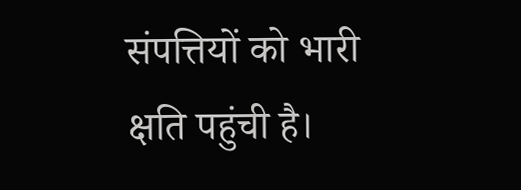संपत्तियों को भारी क्षति पहुंची है।